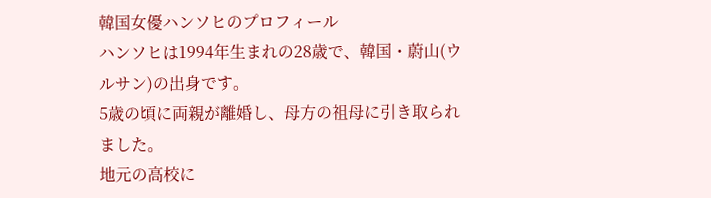韓国女優ハンソヒのプロフィール
ハンソヒは1994年生まれの28歳で、韓国・蔚山(ウルサン)の出身です。
5歳の頃に両親が離婚し、母方の祖母に引き取られました。
地元の高校に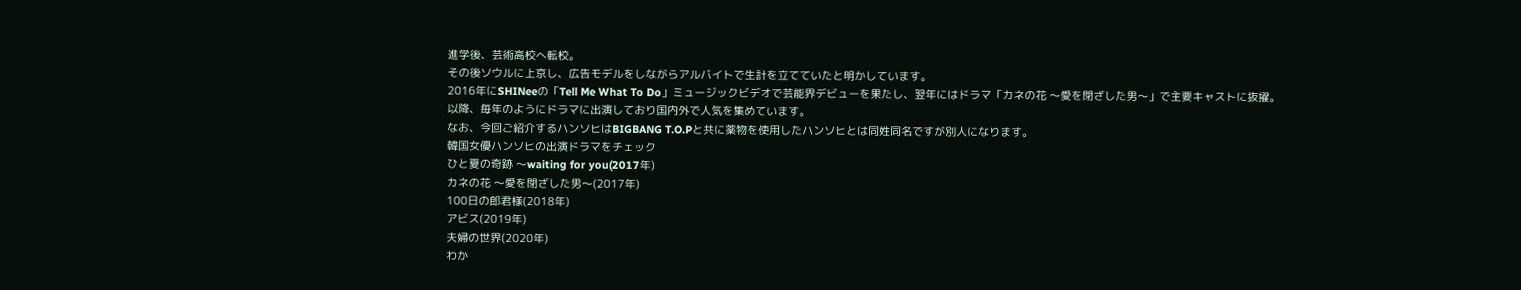進学後、芸術高校へ転校。
その後ソウルに上京し、広告モデルをしながらアルバイトで生計を立てていたと明かしています。
2016年にSHINeeの「Tell Me What To Do」ミュージックビデオで芸能界デビューを果たし、翌年にはドラマ「カネの花 〜愛を閉ざした男〜」で主要キャストに抜擢。
以降、毎年のようにドラマに出演しており国内外で人気を集めています。
なお、今回ご紹介するハンソヒはBIGBANG T.O.Pと共に薬物を使用したハンソヒとは同姓同名ですが別人になります。
韓国女優ハンソヒの出演ドラマをチェック
ひと夏の奇跡 〜waiting for you(2017年)
カネの花 〜愛を閉ざした男〜(2017年)
100日の郎君様(2018年)
アビス(2019年)
夫婦の世界(2020年)
わか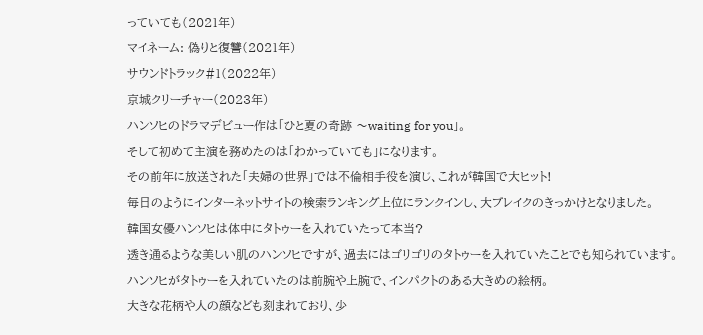っていても(2021年)
マイネーム: 偽りと復讐(2021年)
サウンドトラック#1(2022年)
京城クリーチャー(2023年)
ハンソヒのドラマデビュー作は「ひと夏の奇跡 〜waiting for you」。
そして初めて主演を務めたのは「わかっていても」になります。
その前年に放送された「夫婦の世界」では不倫相手役を演じ、これが韓国で大ヒット!
毎日のようにインターネットサイトの検索ランキング上位にランクインし、大ブレイクのきっかけとなりました。
韓国女優ハンソヒは体中にタトゥーを入れていたって本当?
透き通るような美しい肌のハンソヒですが、過去にはゴリゴリのタトゥーを入れていたことでも知られています。
ハンソヒがタトゥーを入れていたのは前腕や上腕で、インパクトのある大きめの絵柄。
大きな花柄や人の顔なども刻まれており、少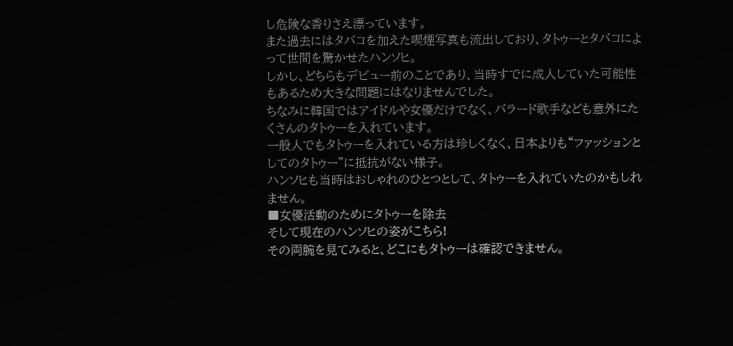し危険な香りさえ漂っています。
また過去にはタバコを加えた喫煙写真も流出しており、タトゥーとタバコによって世間を驚かせたハンソヒ。
しかし、どちらもデビュー前のことであり、当時すでに成人していた可能性もあるため大きな問題にはなりませんでした。
ちなみに韓国ではアイドルや女優だけでなく、バラード歌手なども意外にたくさんのタトゥーを入れています。
一般人でもタトゥーを入れている方は珍しくなく、日本よりも“ファッションとしてのタトゥー”に抵抗がない様子。
ハンソヒも当時はおしゃれのひとつとして、タトゥーを入れていたのかもしれません。
■女優活動のためにタトゥーを除去
そして現在のハンソヒの姿がこちら!
その両腕を見てみると、どこにもタトゥーは確認できません。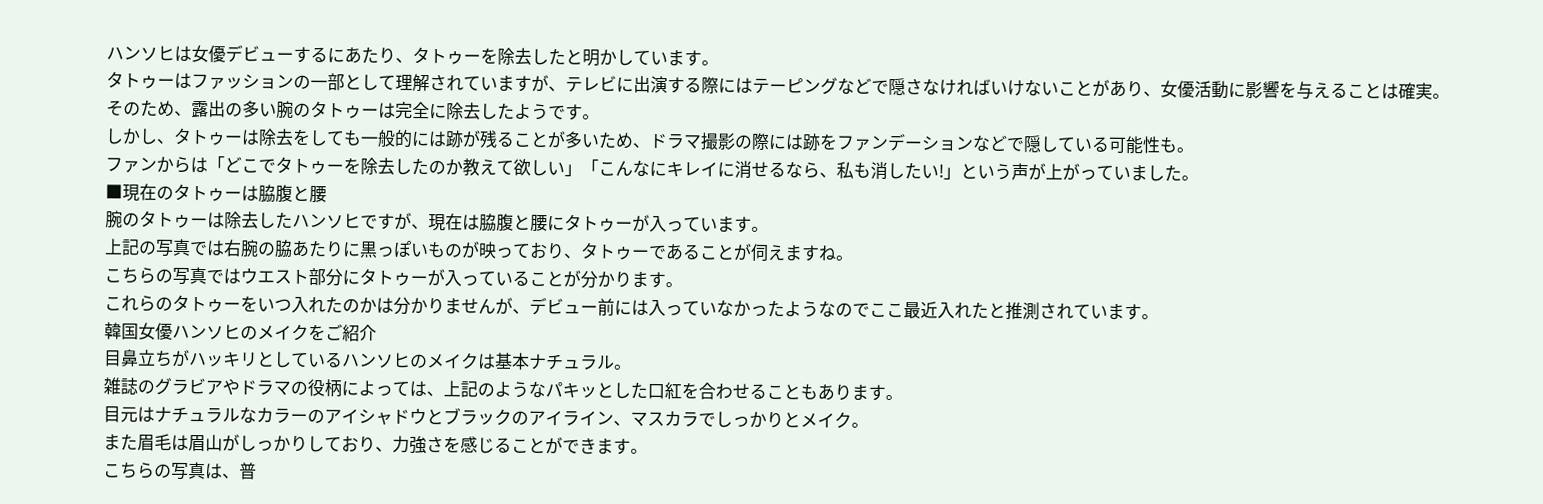ハンソヒは女優デビューするにあたり、タトゥーを除去したと明かしています。
タトゥーはファッションの一部として理解されていますが、テレビに出演する際にはテーピングなどで隠さなければいけないことがあり、女優活動に影響を与えることは確実。
そのため、露出の多い腕のタトゥーは完全に除去したようです。
しかし、タトゥーは除去をしても一般的には跡が残ることが多いため、ドラマ撮影の際には跡をファンデーションなどで隠している可能性も。
ファンからは「どこでタトゥーを除去したのか教えて欲しい」「こんなにキレイに消せるなら、私も消したい!」という声が上がっていました。
■現在のタトゥーは脇腹と腰
腕のタトゥーは除去したハンソヒですが、現在は脇腹と腰にタトゥーが入っています。
上記の写真では右腕の脇あたりに黒っぽいものが映っており、タトゥーであることが伺えますね。
こちらの写真ではウエスト部分にタトゥーが入っていることが分かります。
これらのタトゥーをいつ入れたのかは分かりませんが、デビュー前には入っていなかったようなのでここ最近入れたと推測されています。
韓国女優ハンソヒのメイクをご紹介
目鼻立ちがハッキリとしているハンソヒのメイクは基本ナチュラル。
雑誌のグラビアやドラマの役柄によっては、上記のようなパキッとした口紅を合わせることもあります。
目元はナチュラルなカラーのアイシャドウとブラックのアイライン、マスカラでしっかりとメイク。
また眉毛は眉山がしっかりしており、力強さを感じることができます。
こちらの写真は、普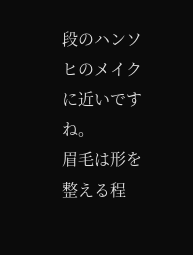段のハンソヒのメイクに近いですね。
眉毛は形を整える程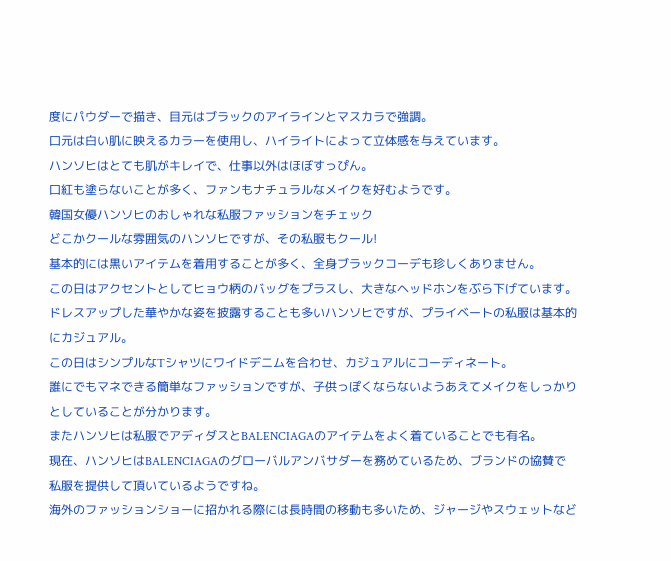度にパウダーで描き、目元はブラックのアイラインとマスカラで強調。
口元は白い肌に映えるカラーを使用し、ハイライトによって立体感を与えています。
ハンソヒはとても肌がキレイで、仕事以外はほぼすっぴん。
口紅も塗らないことが多く、ファンもナチュラルなメイクを好むようです。
韓国女優ハンソヒのおしゃれな私服ファッションをチェック
どこかクールな雰囲気のハンソヒですが、その私服もクール!
基本的には黒いアイテムを着用することが多く、全身ブラックコーデも珍しくありません。
この日はアクセントとしてヒョウ柄のバッグをプラスし、大きなヘッドホンをぶら下げています。
ドレスアップした華やかな姿を披露することも多いハンソヒですが、プライベートの私服は基本的にカジュアル。
この日はシンプルなTシャツにワイドデニムを合わせ、カジュアルにコーディネート。
誰にでもマネできる簡単なファッションですが、子供っぽくならないようあえてメイクをしっかりとしていることが分かります。
またハンソヒは私服でアディダスとBALENCIAGAのアイテムをよく着ていることでも有名。
現在、ハンソヒはBALENCIAGAのグローバルアンバサダーを務めているため、ブランドの協賛で私服を提供して頂いているようですね。
海外のファッションショーに招かれる際には長時間の移動も多いため、ジャージやスウェットなど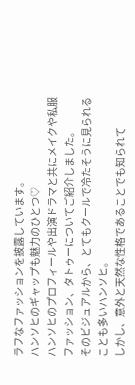ラフなファッションを披露しています。
ハンソヒのギャップも魅力のひとつ♡
ハンソヒのプロフィールや出演ドラマと共にメイクや私服ファッション、タトゥーについてご紹介しました。
そのビジュアルから、とてもクールで冷たそうに見られることも多いハンソヒ。
しかし、意外と天然な性格であることでも知られて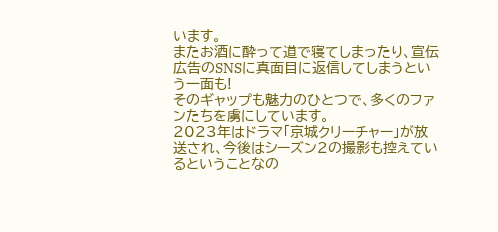います。
またお酒に酔って道で寝てしまったり、宣伝広告のSNSに真面目に返信してしまうという一面も!
そのギャップも魅力のひとつで、多くのファンたちを虜にしています。
2023年はドラマ「京城クリーチャー」が放送され、今後はシーズン2の撮影も控えているということなの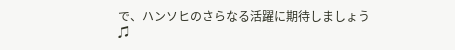で、ハンソヒのさらなる活躍に期待しましょう♫